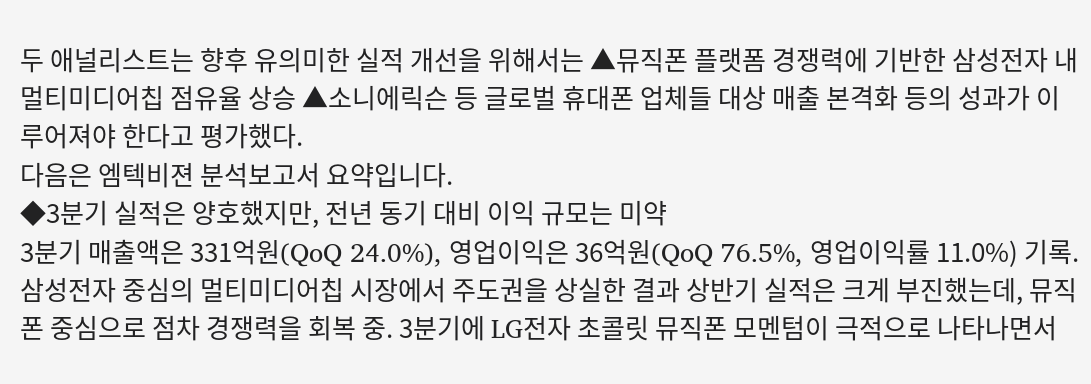두 애널리스트는 향후 유의미한 실적 개선을 위해서는 ▲뮤직폰 플랫폼 경쟁력에 기반한 삼성전자 내 멀티미디어칩 점유율 상승 ▲소니에릭슨 등 글로벌 휴대폰 업체들 대상 매출 본격화 등의 성과가 이루어져야 한다고 평가했다.
다음은 엠텍비젼 분석보고서 요약입니다.
◆3분기 실적은 양호했지만, 전년 동기 대비 이익 규모는 미약
3분기 매출액은 331억원(QoQ 24.0%), 영업이익은 36억원(QoQ 76.5%, 영업이익률 11.0%) 기록. 삼성전자 중심의 멀티미디어칩 시장에서 주도권을 상실한 결과 상반기 실적은 크게 부진했는데, 뮤직폰 중심으로 점차 경쟁력을 회복 중. 3분기에 LG전자 초콜릿 뮤직폰 모멘텀이 극적으로 나타나면서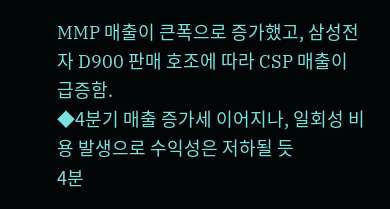MMP 매출이 큰폭으로 증가했고, 삼성전자 D900 판매 호조에 따라 CSP 매출이 급증함.
◆4분기 매출 증가세 이어지나, 일회성 비용 발생으로 수익성은 저하될 듯
4분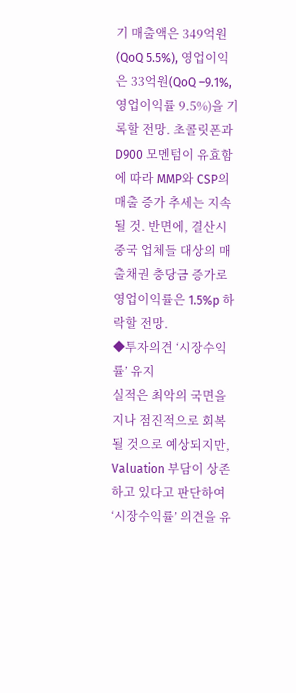기 매출액은 349억원(QoQ 5.5%), 영업이익은 33억원(QoQ –9.1%, 영업이익률 9.5%)을 기록할 전망. 초콜릿폰과 D900 모멘텀이 유효함에 따라 MMP와 CSP의 매출 증가 추세는 지속될 것. 반면에, 결산시 중국 업체들 대상의 매출채권 충당금 증가로 영업이익률은 1.5%p 하락할 전망.
◆투자의견 ‘시장수익률’ 유지
실적은 최악의 국면을 지나 점진적으로 회복될 것으로 예상되지만, Valuation 부담이 상존하고 있다고 판단하여 ‘시장수익률’ 의견을 유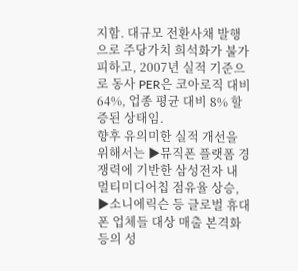지함. 대규모 전환사채 발행으로 주당가치 희석화가 불가피하고, 2007년 실적 기준으로 동사 PER은 코아로직 대비 64%, 업종 평균 대비 8% 할증된 상태임.
향후 유의미한 실적 개선을 위해서는 ▶뮤직폰 플랫폼 경쟁력에 기반한 삼성전자 내 멀티미디어칩 점유율 상승, ▶소니에릭슨 등 글로벌 휴대폰 업체들 대상 매출 본격화 등의 성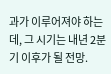과가 이루어져야 하는데, 그 시기는 내년 2분기 이후가 될 전망.